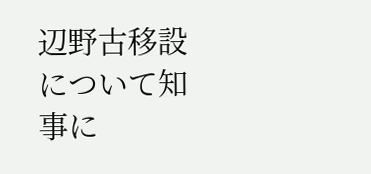辺野古移設について知事に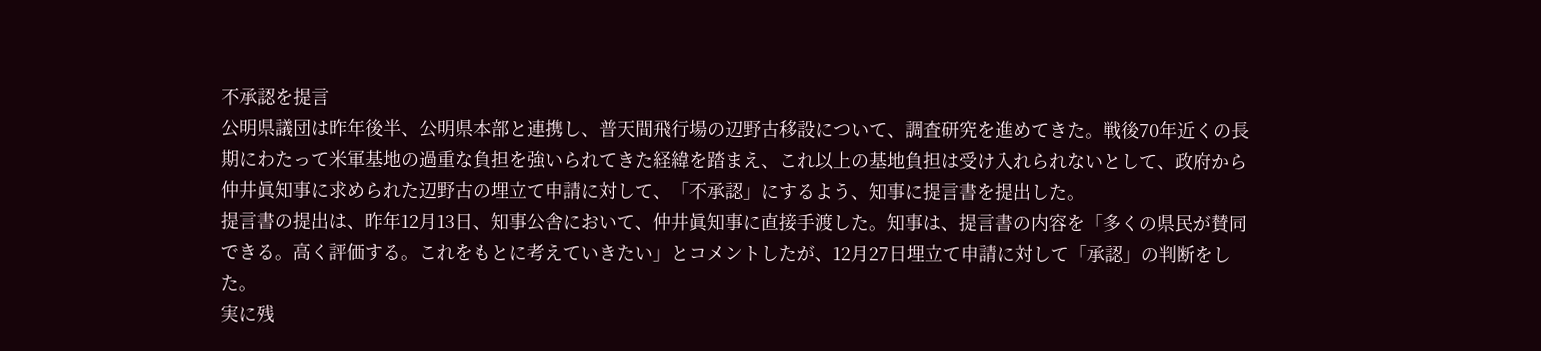不承認を提言
公明県議団は昨年後半、公明県本部と連携し、普天間飛行場の辺野古移設について、調査研究を進めてきた。戦後70年近くの長期にわたって米軍基地の過重な負担を強いられてきた経緯を踏まえ、これ以上の基地負担は受け入れられないとして、政府から仲井眞知事に求められた辺野古の埋立て申請に対して、「不承認」にするよう、知事に提言書を提出した。
提言書の提出は、昨年12月13日、知事公舎において、仲井眞知事に直接手渡した。知事は、提言書の内容を「多くの県民が賛同できる。高く評価する。これをもとに考えていきたい」とコメントしたが、12月27日埋立て申請に対して「承認」の判断をした。
実に残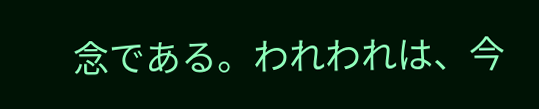念である。われわれは、今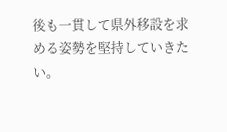後も一貫して県外移設を求める姿勢を堅持していきたい。